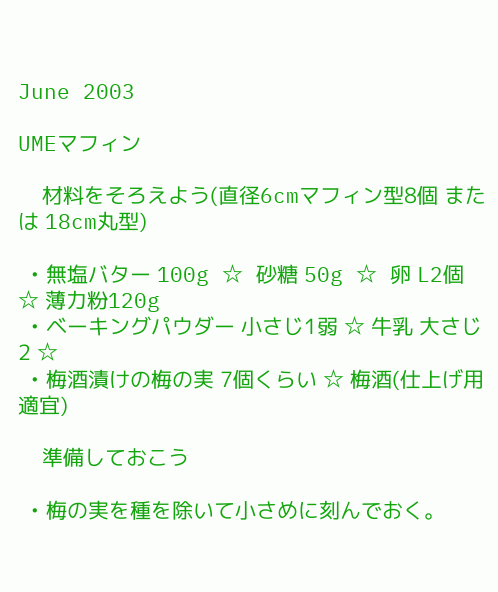June 2003

UMEマフィン

    材料をそろえよう(直径6cmマフィン型8個 または 18cm丸型)

  • 無塩バター 100g ☆ 砂糖 50g ☆ 卵 L2個 ☆ 薄力粉120g
  • ベーキングパウダー 小さじ1弱 ☆ 牛乳 大さじ2 ☆
  • 梅酒漬けの梅の実 7個くらい ☆ 梅酒(仕上げ用適宜)

    準備しておこう

  • 梅の実を種を除いて小さめに刻んでおく。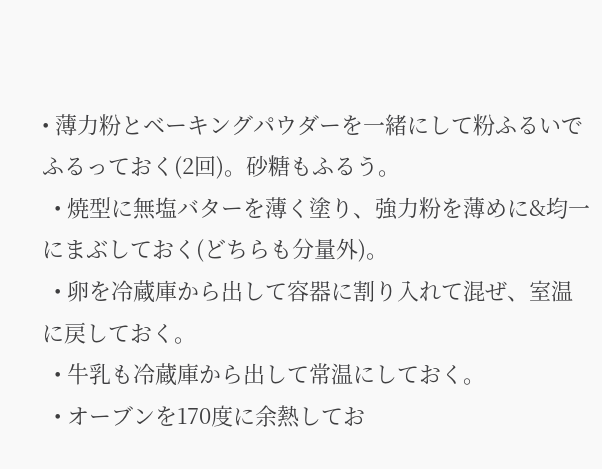• 薄力粉とベーキングパウダーを一緒にして粉ふるいでふるっておく(2回)。砂糖もふるう。
  • 焼型に無塩バターを薄く塗り、強力粉を薄めに&均一にまぶしておく(どちらも分量外)。
  • 卵を冷蔵庫から出して容器に割り入れて混ぜ、室温に戻しておく。
  • 牛乳も冷蔵庫から出して常温にしておく。
  • オーブンを170度に余熱してお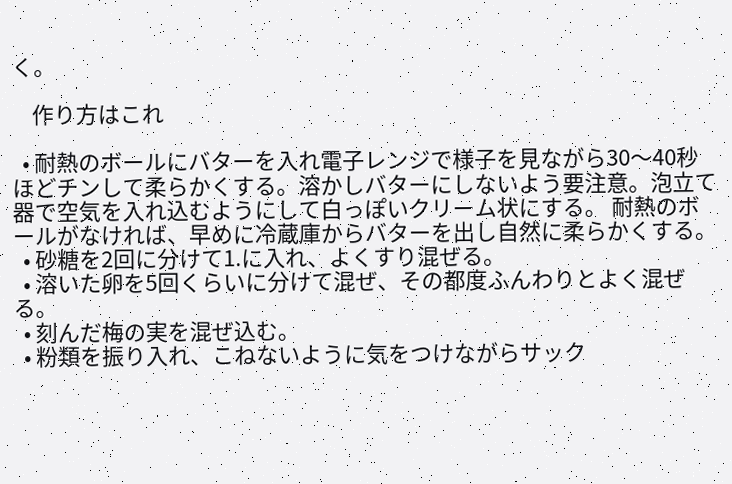く。

    作り方はこれ

  • 耐熱のボールにバターを入れ電子レンジで様子を見ながら30〜40秒ほどチンして柔らかくする。溶かしバターにしないよう要注意。泡立て器で空気を入れ込むようにして白っぽいクリーム状にする。 耐熱のボールがなければ、早めに冷蔵庫からバターを出し自然に柔らかくする。
  • 砂糖を2回に分けて1.に入れ、よくすり混ぜる。
  • 溶いた卵を5回くらいに分けて混ぜ、その都度ふんわりとよく混ぜる。
  • 刻んだ梅の実を混ぜ込む。
  • 粉類を振り入れ、こねないように気をつけながらサック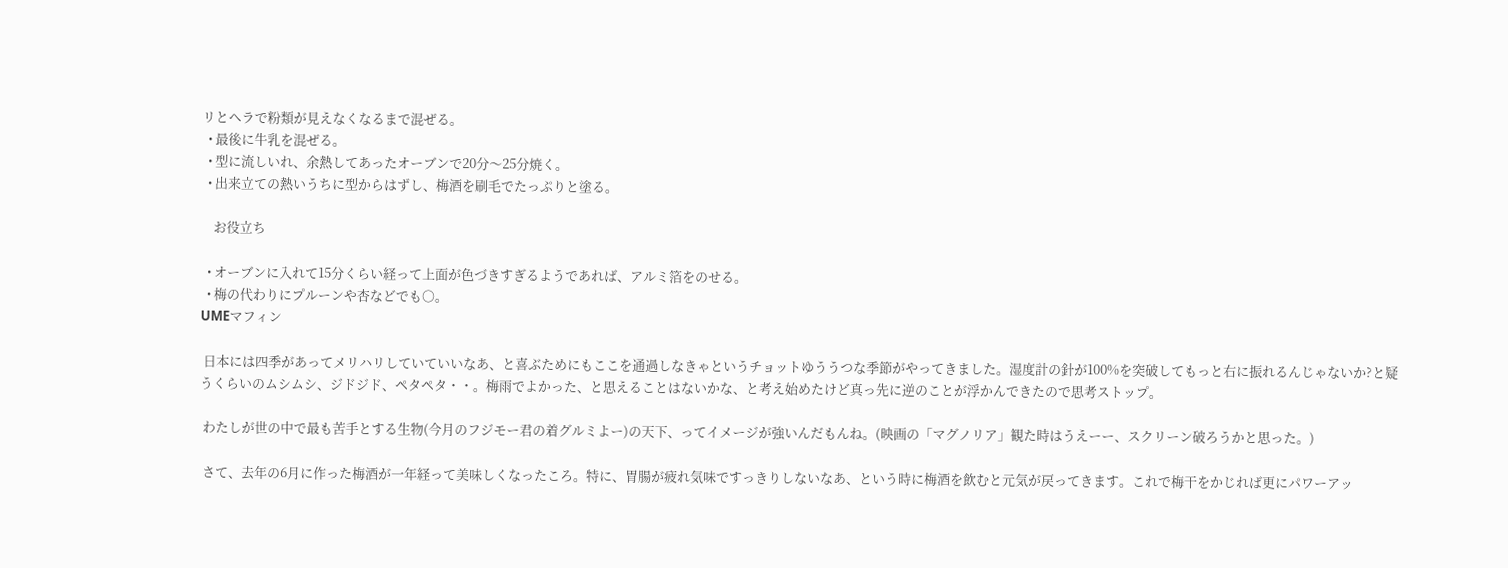リとヘラで粉類が見えなくなるまで混ぜる。
  • 最後に牛乳を混ぜる。
  • 型に流しいれ、余熱してあったオーブンで20分〜25分焼く。
  • 出来立ての熱いうちに型からはずし、梅酒を刷毛でたっぷりと塗る。

    お役立ち

  • オーブンに入れて15分くらい経って上面が色づきすぎるようであれば、アルミ箔をのせる。
  • 梅の代わりにプルーンや杏などでも○。
UMEマフィン

 日本には四季があってメリハリしていていいなあ、と喜ぶためにもここを通過しなきゃというチョットゆううつな季節がやってきました。湿度計の針が100%を突破してもっと右に振れるんじゃないか?と疑うくらいのムシムシ、ジドジド、ペタペタ・・。梅雨でよかった、と思えることはないかな、と考え始めたけど真っ先に逆のことが浮かんできたので思考ストップ。

 わたしが世の中で最も苦手とする生物(今月のフジモー君の着グルミよー)の天下、ってイメージが強いんだもんね。(映画の「マグノリア」観た時はうえーー、スクリーン破ろうかと思った。)

 さて、去年の6月に作った梅酒が一年経って美味しくなったころ。特に、胃腸が疲れ気味ですっきりしないなあ、という時に梅酒を飲むと元気が戻ってきます。これで梅干をかじれば更にパワーアッ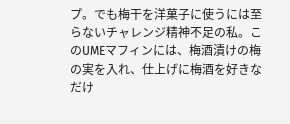プ。でも梅干を洋菓子に使うには至らないチャレンジ精神不足の私。このUMEマフィンには、梅酒漬けの梅の実を入れ、仕上げに梅酒を好きなだけ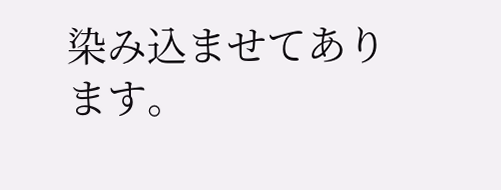染み込ませてあります。